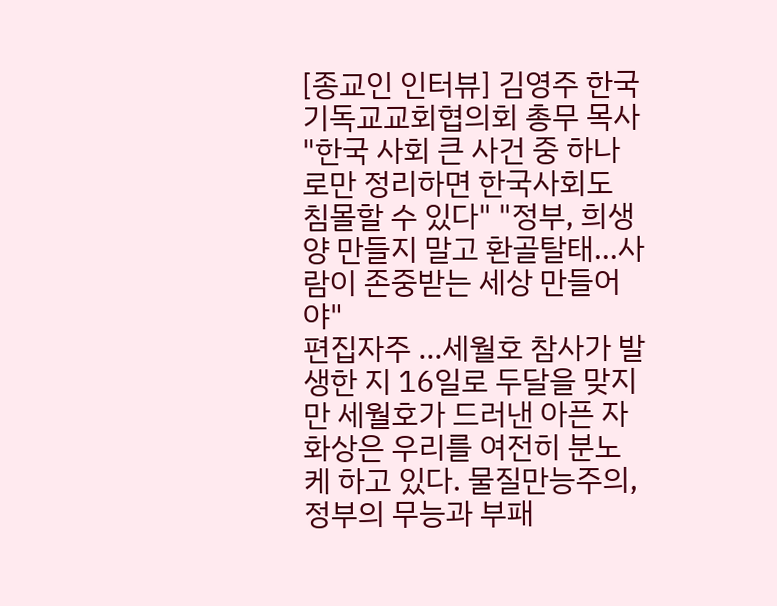[종교인 인터뷰] 김영주 한국기독교교회협의회 총무 목사 "한국 사회 큰 사건 중 하나로만 정리하면 한국사회도 침몰할 수 있다" "정부, 희생양 만들지 말고 환골탈태…사람이 존중받는 세상 만들어야"
편집자주 ...세월호 참사가 발생한 지 16일로 두달을 맞지만 세월호가 드러낸 아픈 자화상은 우리를 여전히 분노케 하고 있다. 물질만능주의, 정부의 무능과 부패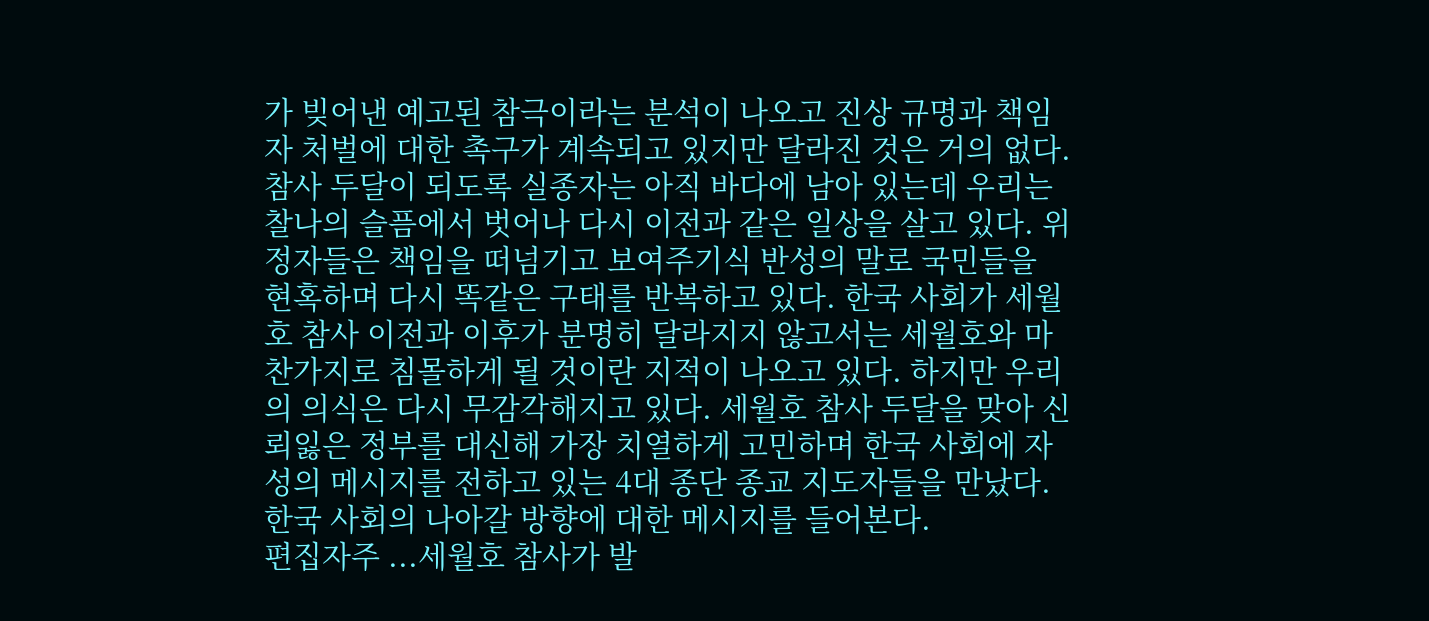가 빚어낸 예고된 참극이라는 분석이 나오고 진상 규명과 책임자 처벌에 대한 촉구가 계속되고 있지만 달라진 것은 거의 없다. 참사 두달이 되도록 실종자는 아직 바다에 남아 있는데 우리는 찰나의 슬픔에서 벗어나 다시 이전과 같은 일상을 살고 있다. 위정자들은 책임을 떠넘기고 보여주기식 반성의 말로 국민들을 현혹하며 다시 똑같은 구태를 반복하고 있다. 한국 사회가 세월호 참사 이전과 이후가 분명히 달라지지 않고서는 세월호와 마찬가지로 침몰하게 될 것이란 지적이 나오고 있다. 하지만 우리의 의식은 다시 무감각해지고 있다. 세월호 참사 두달을 맞아 신뢰잃은 정부를 대신해 가장 치열하게 고민하며 한국 사회에 자성의 메시지를 전하고 있는 4대 종단 종교 지도자들을 만났다. 한국 사회의 나아갈 방향에 대한 메시지를 들어본다.
편집자주 ...세월호 참사가 발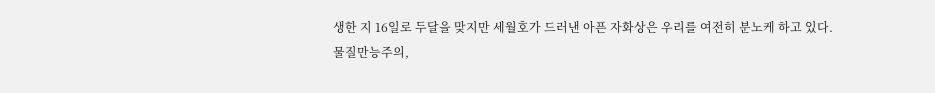생한 지 16일로 두달을 맞지만 세월호가 드러낸 아픈 자화상은 우리를 여전히 분노케 하고 있다.
물질만능주의,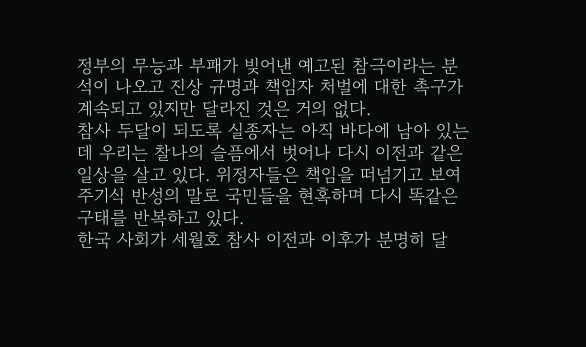정부의 무능과 부패가 빚어낸 예고된 참극이라는 분석이 나오고 진상 규명과 책임자 처벌에 대한 촉구가 계속되고 있지만 달라진 것은 거의 없다.
참사 두달이 되도록 실종자는 아직 바다에 남아 있는데 우리는 찰나의 슬픔에서 벗어나 다시 이전과 같은 일상을 살고 있다. 위정자들은 책임을 떠넘기고 보여주기식 반성의 말로 국민들을 현혹하며 다시 똑같은 구태를 반복하고 있다.
한국 사회가 세월호 참사 이전과 이후가 분명히 달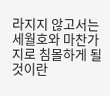라지지 않고서는 세월호와 마찬가지로 침몰하게 될 것이란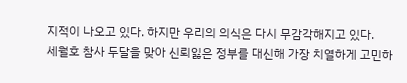지적이 나오고 있다. 하지만 우리의 의식은 다시 무감각해지고 있다.
세월호 참사 두달을 맞아 신뢰잃은 정부를 대신해 가장 치열하게 고민하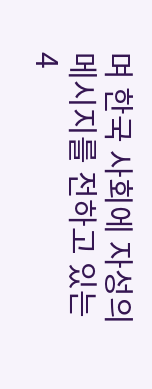며 한국 사회에 자성의 메시지를 전하고 있는 4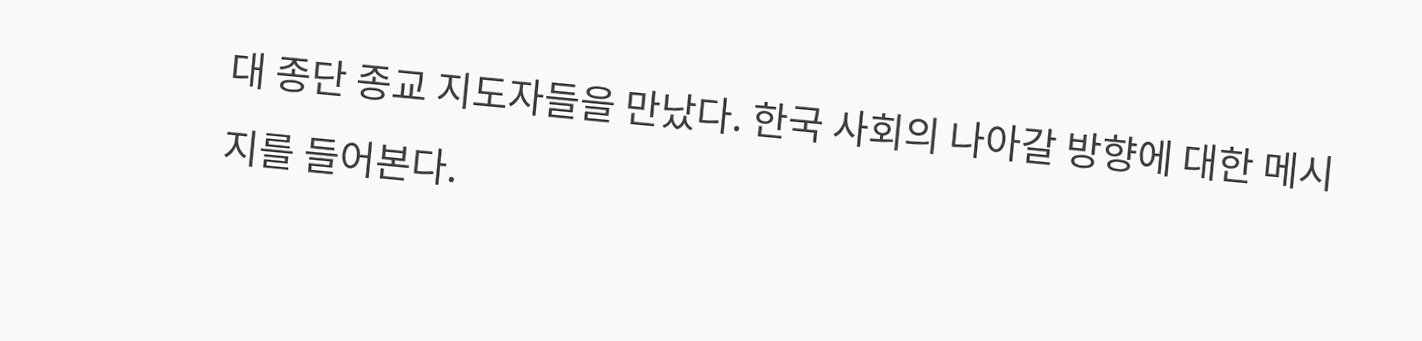대 종단 종교 지도자들을 만났다. 한국 사회의 나아갈 방향에 대한 메시지를 들어본다.